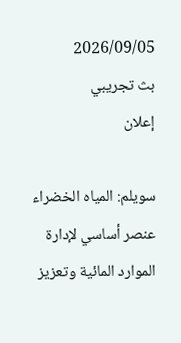2026/09/05
بث تجريبي
إعلان

سويلم: المياه الخضراء عنصر أساسي لإدارة الموارد المائية وتعزيز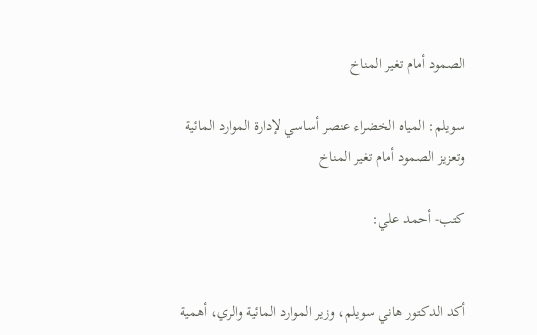الصمود أمام تغير المناخ

سويلم: المياه الخضراء عنصر أساسي لإدارة الموارد المائية وتعزيز الصمود أمام تغير المناخ

كتب- أحمد علي:


أكد الدكتور هاني سويلم، وزير الموارد المائية والري، أهمية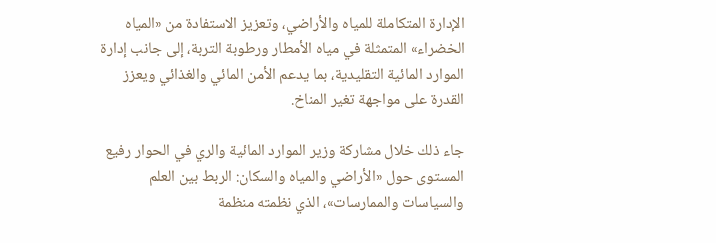الإدارة المتكاملة للمياه والأراضي، وتعزيز الاستفادة من «المياه الخضراء» المتمثلة في مياه الأمطار ورطوبة التربة، إلى جانب إدارة الموارد المائية التقليدية، بما يدعم الأمن المائي والغذائي ويعزز القدرة على مواجهة تغير المناخ.

جاء ذلك خلال مشاركة وزير الموارد المائية والري في الحوار رفيع المستوى حول «الأراضي والمياه والسكان: الربط بين العلم والسياسات والممارسات»، الذي نظمته منظمة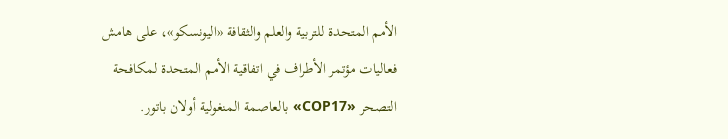الأمم المتحدة للتربية والعلم والثقافة «اليونسكو»، على هامش فعاليات مؤتمر الأطراف في اتفاقية الأمم المتحدة لمكافحة التصحر «COP17» بالعاصمة المنغولية أولان باتور.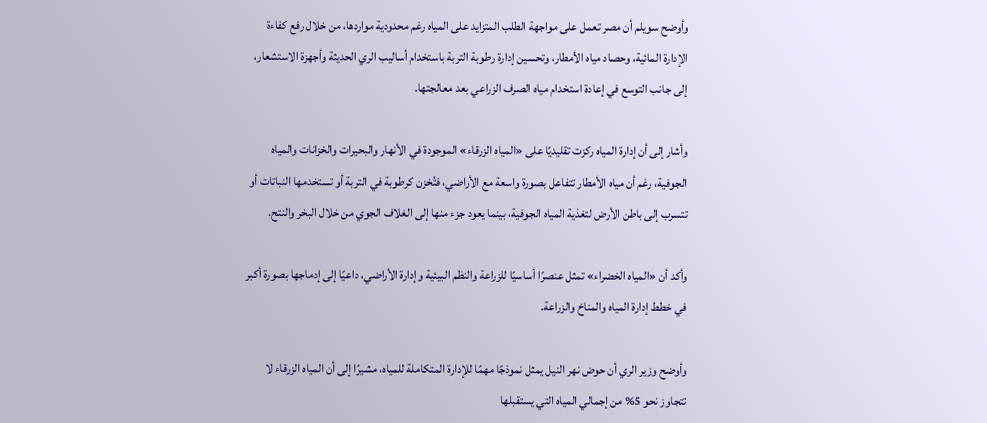وأوضح سويلم أن مصر تعمل على مواجهة الطلب المتزايد على المياه رغم محدودية مواردها، من خلال رفع كفاءة الإدارة المائية، وحصاد مياه الأمطار، وتحسين إدارة رطوبة التربة باستخدام أساليب الري الحديثة وأجهزة الاستشعار، إلى جانب التوسع في إعادة استخدام مياه الصرف الزراعي بعد معالجتها.

وأشار إلى أن إدارة المياه ركزت تقليديًا على «المياه الزرقاء» الموجودة في الأنهار والبحيرات والخزانات والمياه الجوفية، رغم أن مياه الأمطار تتفاعل بصورة واسعة مع الأراضي، فتُخزن كرطوبة في التربة أو تستخدمها النباتات أو تتسرب إلى باطن الأرض لتغذية المياه الجوفية، بينما يعود جزء منها إلى الغلاف الجوي من خلال البخر والنتح.

وأكد أن «المياه الخضراء» تمثل عنصرًا أساسيًا للزراعة والنظم البيئية وإدارة الأراضي، داعيًا إلى إدماجها بصورة أكبر في خطط إدارة المياه والمناخ والزراعة.

وأوضح وزير الري أن حوض نهر النيل يمثل نموذجًا مهمًا للإدارة المتكاملة للمياه، مشيرًا إلى أن المياه الزرقاء لا تتجاوز نحو 5% من إجمالي المياه التي يستقبلها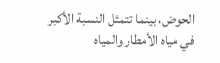الحوض، بينما تتمثل النسبة الأكبر في مياه الأمطار والمياه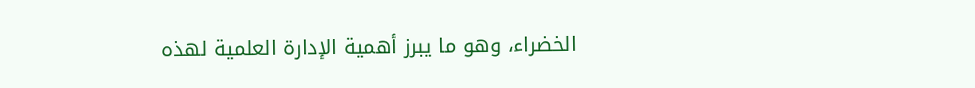الخضراء، وهو ما يبرز أهمية الإدارة العلمية لهذه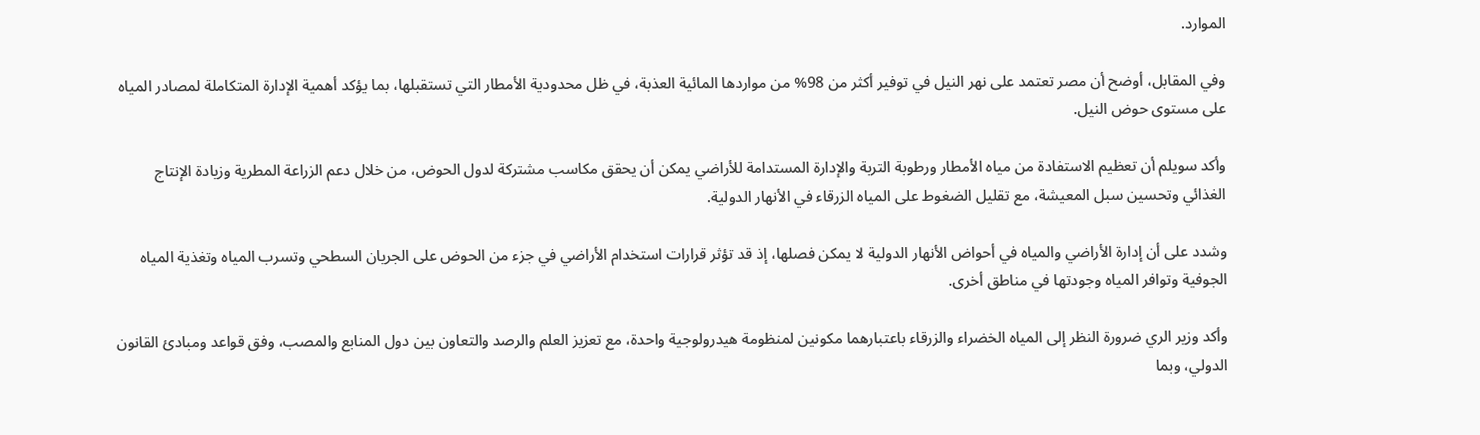الموارد.

وفي المقابل، أوضح أن مصر تعتمد على نهر النيل في توفير أكثر من 98% من مواردها المائية العذبة، في ظل محدودية الأمطار التي تستقبلها، بما يؤكد أهمية الإدارة المتكاملة لمصادر المياه على مستوى حوض النيل.

وأكد سويلم أن تعظيم الاستفادة من مياه الأمطار ورطوبة التربة والإدارة المستدامة للأراضي يمكن أن يحقق مكاسب مشتركة لدول الحوض، من خلال دعم الزراعة المطرية وزيادة الإنتاج الغذائي وتحسين سبل المعيشة، مع تقليل الضغوط على المياه الزرقاء في الأنهار الدولية.

وشدد على أن إدارة الأراضي والمياه في أحواض الأنهار الدولية لا يمكن فصلها، إذ قد تؤثر قرارات استخدام الأراضي في جزء من الحوض على الجريان السطحي وتسرب المياه وتغذية المياه الجوفية وتوافر المياه وجودتها في مناطق أخرى.

وأكد وزير الري ضرورة النظر إلى المياه الخضراء والزرقاء باعتبارهما مكونين لمنظومة هيدرولوجية واحدة، مع تعزيز العلم والرصد والتعاون بين دول المنابع والمصب، وفق قواعد ومبادئ القانون الدولي، وبما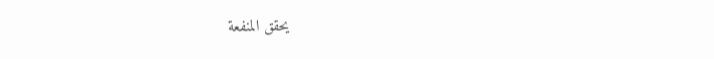يحقق المنفعة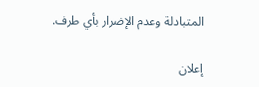المتبادلة وعدم الإضرار بأي طرف.

إعلان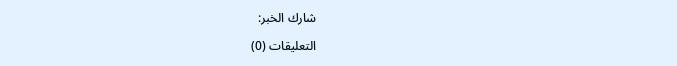شارك الخبر:

التعليقات (0)